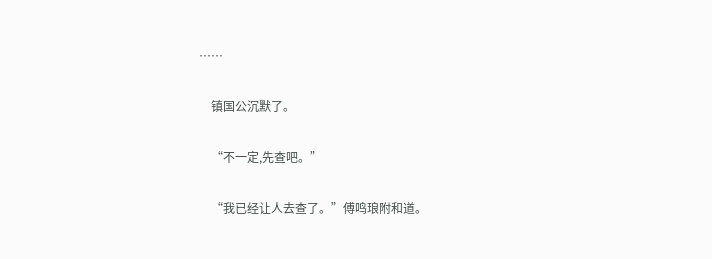……

    镇国公沉默了。

    “不一定,先查吧。”

    “我已经让人去查了。”傅鸣琅附和道。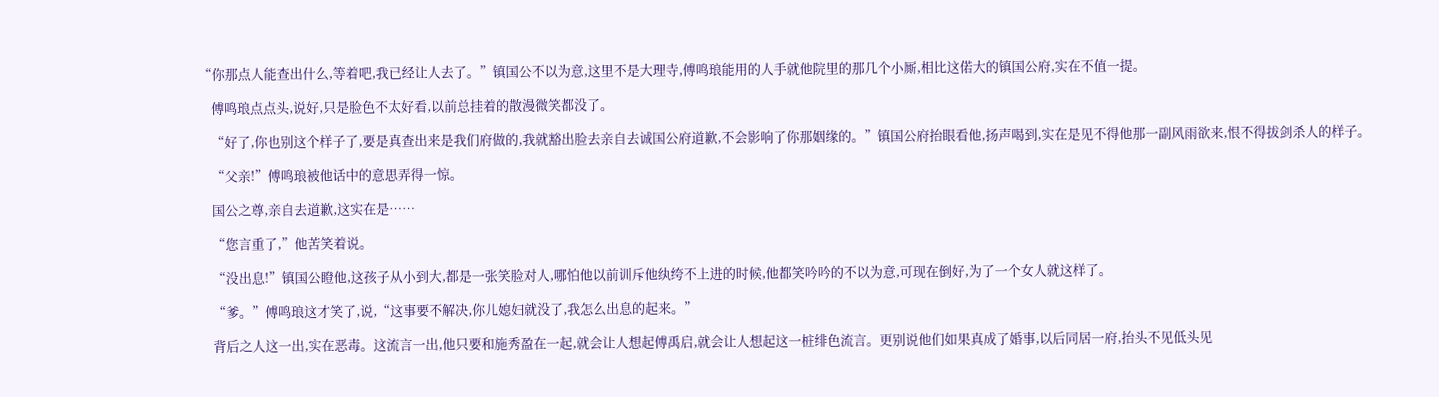“你那点人能查出什么,等着吧,我已经让人去了。”镇国公不以为意,这里不是大理寺,傅鸣琅能用的人手就他院里的那几个小厮,相比这偌大的镇国公府,实在不值一提。

    傅鸣琅点点头,说好,只是脸色不太好看,以前总挂着的散漫微笑都没了。

    “好了,你也别这个样子了,要是真查出来是我们府做的,我就豁出脸去亲自去诚国公府道歉,不会影响了你那姻缘的。”镇国公府抬眼看他,扬声喝到,实在是见不得他那一副风雨欲来,恨不得拔剑杀人的样子。

    “父亲!”傅鸣琅被他话中的意思弄得一惊。

    国公之尊,亲自去道歉,这实在是……

    “您言重了,”他苦笑着说。

    “没出息!”镇国公瞪他,这孩子从小到大,都是一张笑脸对人,哪怕他以前训斥他纨绔不上进的时候,他都笑吟吟的不以为意,可现在倒好,为了一个女人就这样了。

    “爹。”傅鸣琅这才笑了,说,“这事要不解决,你儿媳妇就没了,我怎么出息的起来。”

    背后之人这一出,实在恶毒。这流言一出,他只要和施秀盈在一起,就会让人想起傅禹启,就会让人想起这一桩绯色流言。更别说他们如果真成了婚事,以后同居一府,抬头不见低头见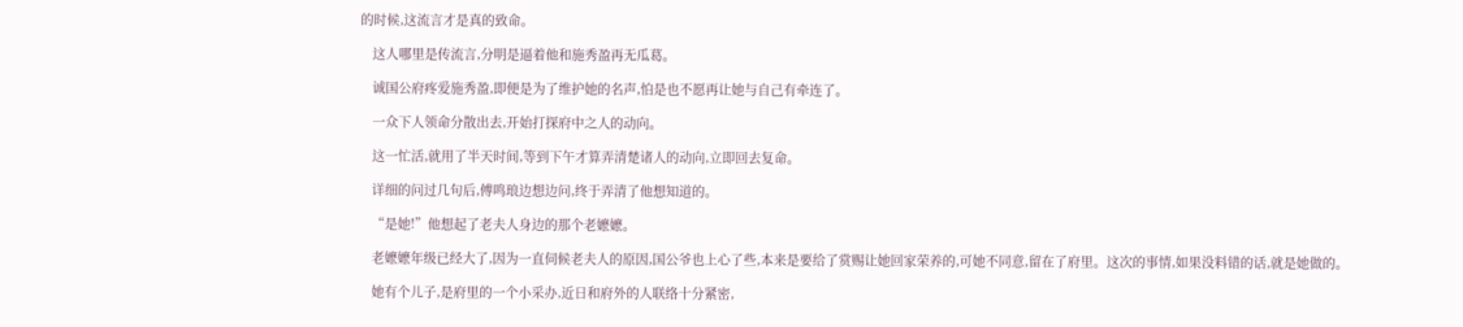的时候,这流言才是真的致命。

    这人哪里是传流言,分明是逼着他和施秀盈再无瓜葛。

    诚国公府疼爱施秀盈,即便是为了维护她的名声,怕是也不愿再让她与自己有牵连了。

    一众下人领命分散出去,开始打探府中之人的动向。

    这一忙活,就用了半天时间,等到下午才算弄清楚诸人的动向,立即回去复命。

    详细的问过几句后,傅鸣琅边想边问,终于弄清了他想知道的。

    “是她!”他想起了老夫人身边的那个老嬷嬷。

    老嬷嬷年级已经大了,因为一直伺候老夫人的原因,国公爷也上心了些,本来是要给了赏赐让她回家荣养的,可她不同意,留在了府里。这次的事情,如果没料错的话,就是她做的。

    她有个儿子,是府里的一个小采办,近日和府外的人联络十分紧密,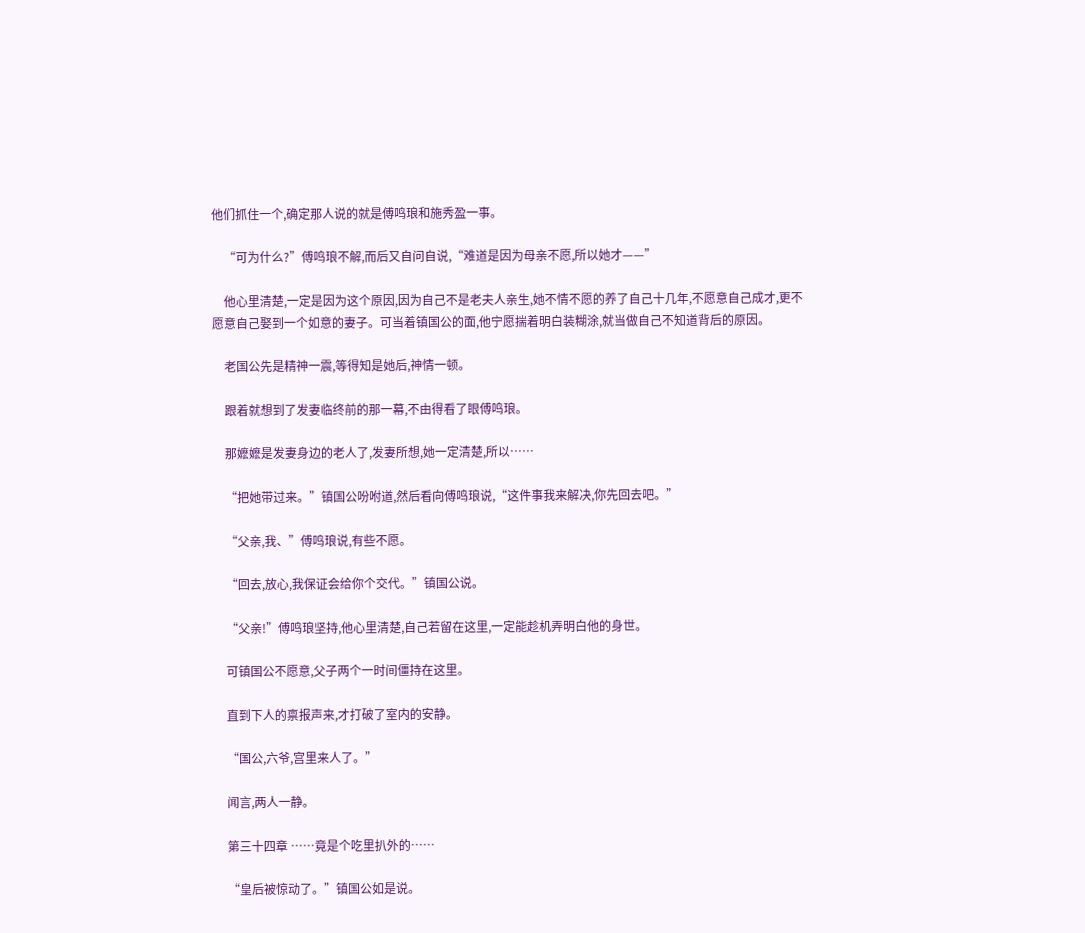他们抓住一个,确定那人说的就是傅鸣琅和施秀盈一事。

    “可为什么?”傅鸣琅不解,而后又自问自说,“难道是因为母亲不愿,所以她才——”

    他心里清楚,一定是因为这个原因,因为自己不是老夫人亲生,她不情不愿的养了自己十几年,不愿意自己成才,更不愿意自己娶到一个如意的妻子。可当着镇国公的面,他宁愿揣着明白装糊涂,就当做自己不知道背后的原因。

    老国公先是精神一震,等得知是她后,神情一顿。

    跟着就想到了发妻临终前的那一幕,不由得看了眼傅鸣琅。

    那嬷嬷是发妻身边的老人了,发妻所想,她一定清楚,所以……

    “把她带过来。”镇国公吩咐道,然后看向傅鸣琅说,“这件事我来解决,你先回去吧。”

    “父亲,我、”傅鸣琅说,有些不愿。

    “回去,放心,我保证会给你个交代。”镇国公说。

    “父亲!”傅鸣琅坚持,他心里清楚,自己若留在这里,一定能趁机弄明白他的身世。

    可镇国公不愿意,父子两个一时间僵持在这里。

    直到下人的禀报声来,才打破了室内的安静。

    “国公,六爷,宫里来人了。”

    闻言,两人一静。

    第三十四章 ……竟是个吃里扒外的……

    “皇后被惊动了。”镇国公如是说。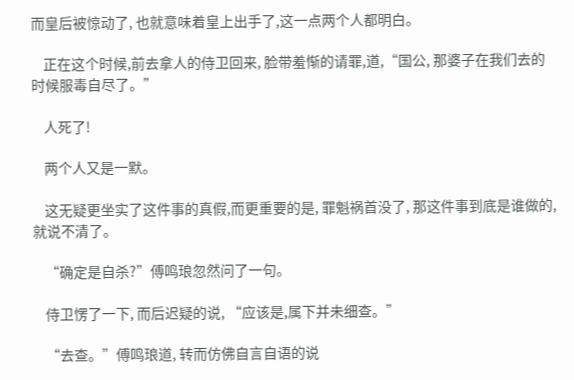而皇后被惊动了, 也就意味着皇上出手了,这一点两个人都明白。

    正在这个时候,前去拿人的侍卫回来, 脸带羞惭的请罪,道,“国公, 那婆子在我们去的时候服毒自尽了。”

    人死了!

    两个人又是一默。

    这无疑更坐实了这件事的真假,而更重要的是, 罪魁祸首没了, 那这件事到底是谁做的, 就说不清了。

    “确定是自杀?”傅鸣琅忽然问了一句。

    侍卫愣了一下, 而后迟疑的说, “应该是,属下并未细查。”

    “去查。”傅鸣琅道, 转而仿佛自言自语的说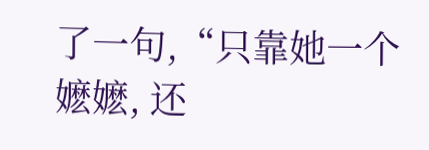了一句,“只靠她一个嬷嬷, 还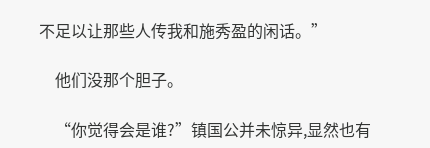不足以让那些人传我和施秀盈的闲话。”

    他们没那个胆子。

    “你觉得会是谁?”镇国公并未惊异,显然也有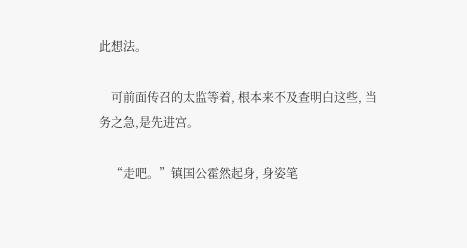此想法。

    可前面传召的太监等着, 根本来不及查明白这些, 当务之急,是先进宫。

    “走吧。”镇国公霍然起身, 身姿笔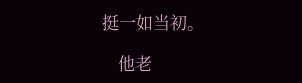挺一如当初。

    他老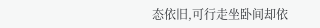态依旧,可行走坐卧间却依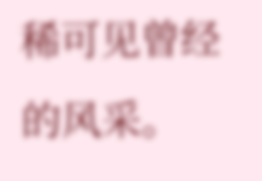稀可见曾经的风采。